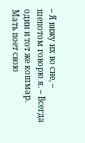– Я вижу их во сне, – шепотом говорю я. – Всегда один и тот же кошмар. Мать поет свою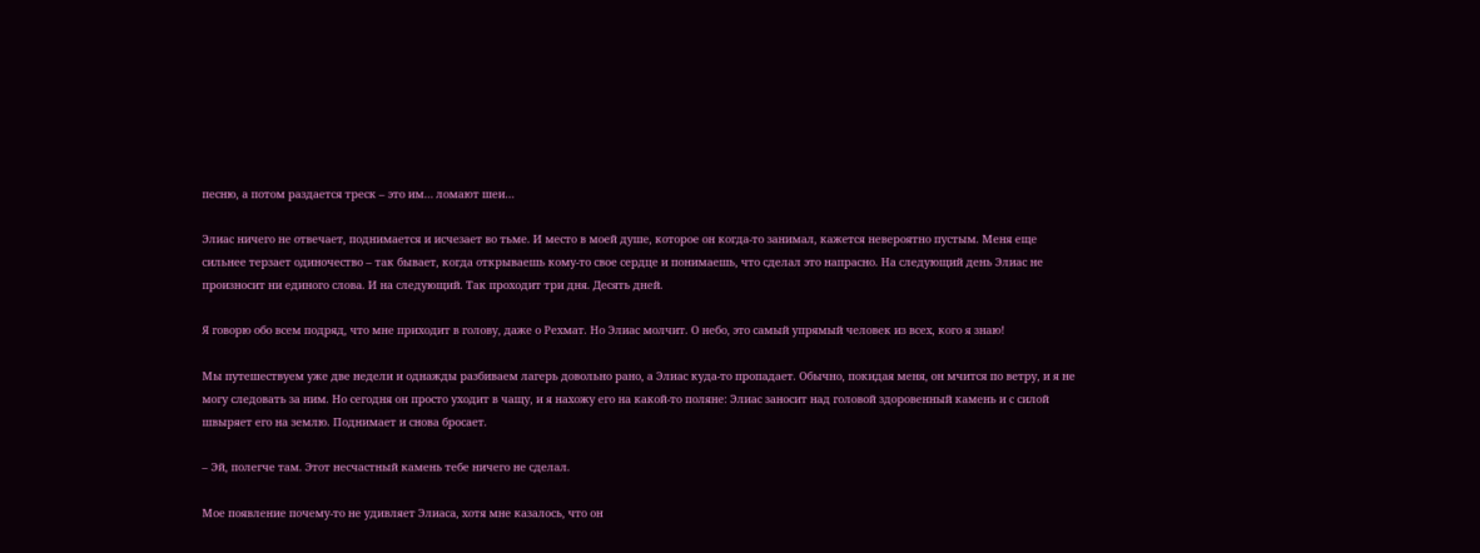песню, а потом раздается треск – это им… ломают шеи…

Элиас ничего не отвечает, поднимается и исчезает во тьме. И место в моей душе, которое он когда-то занимал, кажется невероятно пустым. Меня еще сильнее терзает одиночество – так бывает, когда открываешь кому-то свое сердце и понимаешь, что сделал это напрасно. На следующий день Элиас не произносит ни единого слова. И на следующий. Так проходит три дня. Десять дней.

Я говорю обо всем подряд, что мне приходит в голову, даже о Рехмат. Но Элиас молчит. О небо, это самый упрямый человек из всех, кого я знаю!

Мы путешествуем уже две недели и однажды разбиваем лагерь довольно рано, а Элиас куда-то пропадает. Обычно, покидая меня, он мчится по ветру, и я не могу следовать за ним. Но сегодня он просто уходит в чащу, и я нахожу его на какой-то поляне: Элиас заносит над головой здоровенный камень и с силой швыряет его на землю. Поднимает и снова бросает.

– Эй, полегче там. Этот несчастный камень тебе ничего не сделал.

Мое появление почему-то не удивляет Элиаса, хотя мне казалось, что он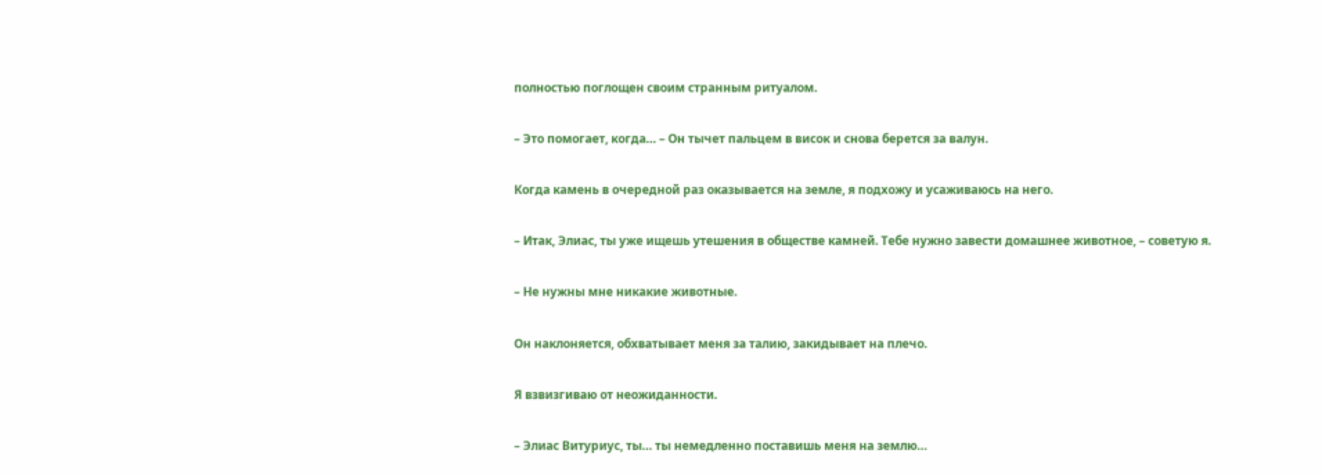полностью поглощен своим странным ритуалом.

– Это помогает, когда… – Он тычет пальцем в висок и снова берется за валун.

Когда камень в очередной раз оказывается на земле, я подхожу и усаживаюсь на него.

– Итак, Элиас, ты уже ищешь утешения в обществе камней. Тебе нужно завести домашнее животное, – советую я.

– Не нужны мне никакие животные.

Он наклоняется, обхватывает меня за талию, закидывает на плечо.

Я взвизгиваю от неожиданности.

– Элиас Витуриус, ты… ты немедленно поставишь меня на землю…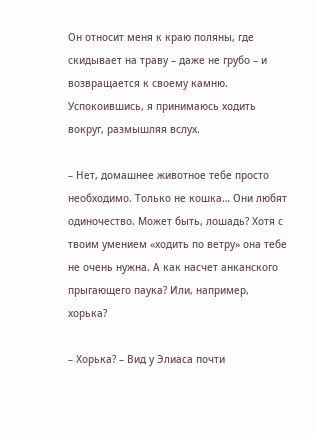Он относит меня к краю поляны, где скидывает на траву – даже не грубо – и возвращается к своему камню. Успокоившись, я принимаюсь ходить вокруг, размышляя вслух.

– Нет, домашнее животное тебе просто необходимо. Только не кошка… Они любят одиночество. Может быть, лошадь? Хотя с твоим умением «ходить по ветру» она тебе не очень нужна. А как насчет анканского прыгающего паука? Или, например, хорька?

– Хорька? – Вид у Элиаса почти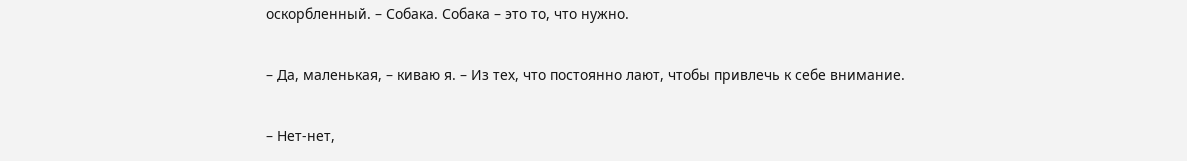оскорбленный. – Собака. Собака – это то, что нужно.

– Да, маленькая, – киваю я. – Из тех, что постоянно лают, чтобы привлечь к себе внимание.

– Нет-нет,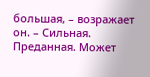большая, – возражает он. – Сильная. Преданная. Может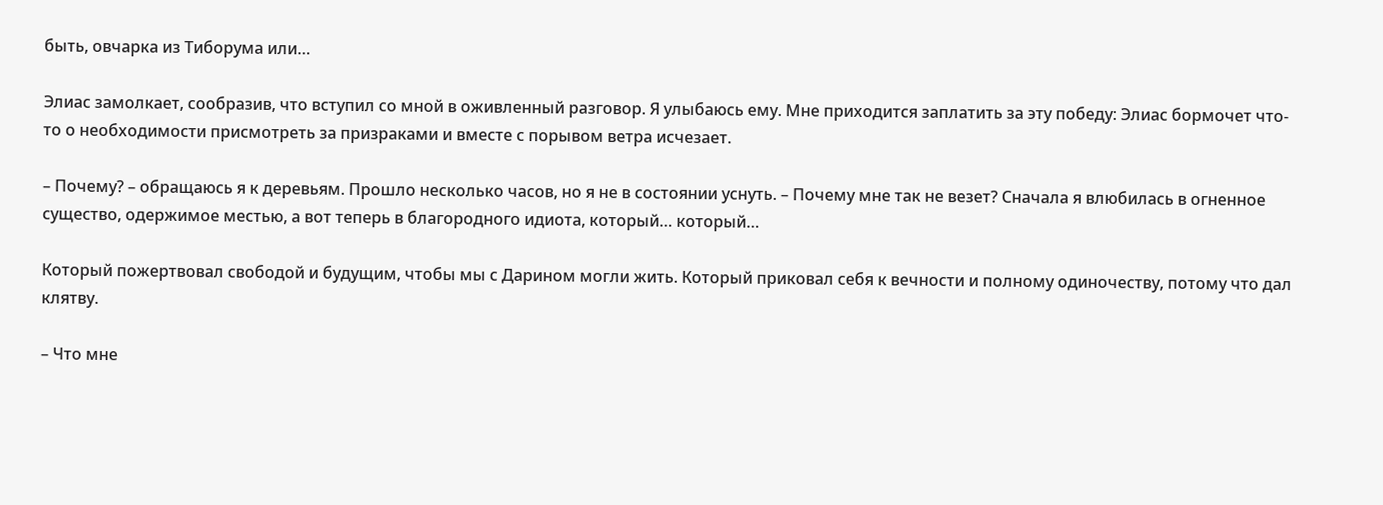быть, овчарка из Тиборума или…

Элиас замолкает, сообразив, что вступил со мной в оживленный разговор. Я улыбаюсь ему. Мне приходится заплатить за эту победу: Элиас бормочет что-то о необходимости присмотреть за призраками и вместе с порывом ветра исчезает.

– Почему? – обращаюсь я к деревьям. Прошло несколько часов, но я не в состоянии уснуть. – Почему мне так не везет? Сначала я влюбилась в огненное существо, одержимое местью, а вот теперь в благородного идиота, который… который…

Который пожертвовал свободой и будущим, чтобы мы с Дарином могли жить. Который приковал себя к вечности и полному одиночеству, потому что дал клятву.

– Что мне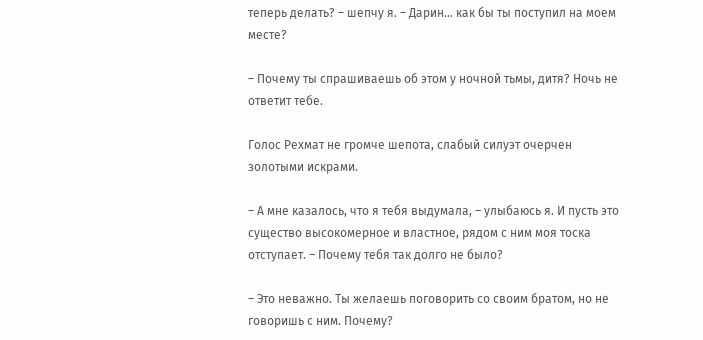теперь делать? – шепчу я. – Дарин… как бы ты поступил на моем месте?

– Почему ты спрашиваешь об этом у ночной тьмы, дитя? Ночь не ответит тебе.

Голос Рехмат не громче шепота, слабый силуэт очерчен золотыми искрами.

– А мне казалось, что я тебя выдумала, – улыбаюсь я. И пусть это существо высокомерное и властное, рядом с ним моя тоска отступает. – Почему тебя так долго не было?

– Это неважно. Ты желаешь поговорить со своим братом, но не говоришь с ним. Почему?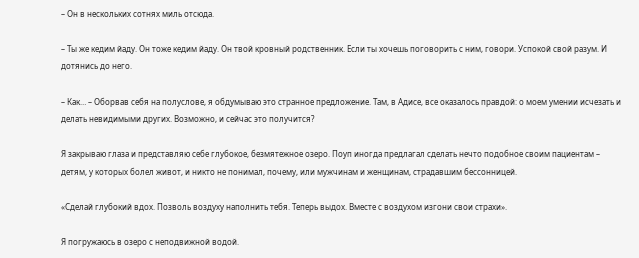– Он в нескольких сотнях миль отсюда.

– Ты же кедим йаду. Он тоже кедим йаду. Он твой кровный родственник. Если ты хочешь поговорить с ним, говори. Успокой свой разум. И дотянись до него.

– Как… – Оборвав себя на полуслове, я обдумываю это странное предложение. Там, в Адисе, все оказалось правдой: о моем умении исчезать и делать невидимыми других. Возможно, и сейчас это получится?

Я закрываю глаза и представляю себе глубокое, безмятежное озеро. Поуп иногда предлагал сделать нечто подобное своим пациентам – детям, у которых болел живот, и никто не понимал, почему, или мужчинам и женщинам, страдавшим бессонницей.

«Сделай глубокий вдох. Позволь воздуху наполнить тебя. Теперь выдох. Вместе с воздухом изгони свои страхи».

Я погружаюсь в озеро с неподвижной водой.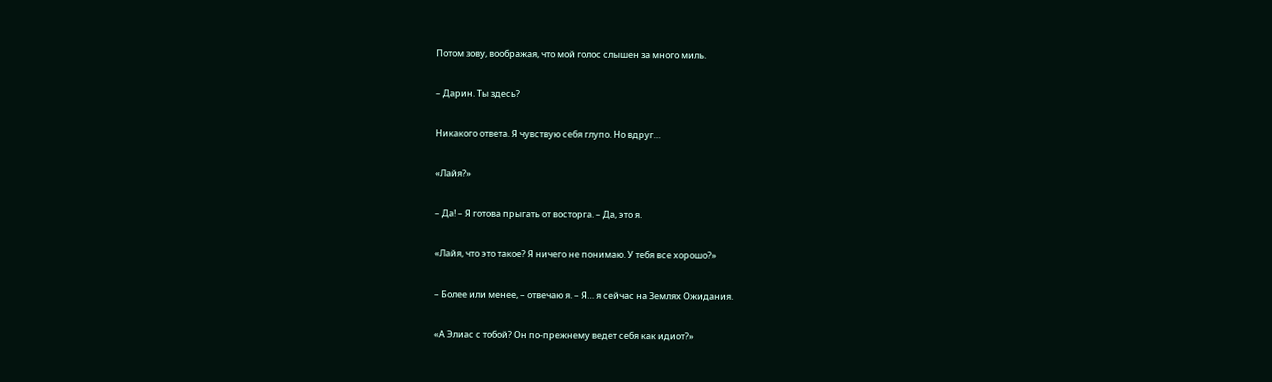Потом зову, воображая, что мой голос слышен за много миль.

– Дарин. Ты здесь?

Никакого ответа. Я чувствую себя глупо. Но вдруг…

«Лайя?»

– Да! – Я готова прыгать от восторга. – Да, это я.

«Лайя, что это такое? Я ничего не понимаю. У тебя все хорошо?»

– Более или менее, – отвечаю я. – Я… я сейчас на Землях Ожидания.

«А Элиас с тобой? Он по-прежнему ведет себя как идиот?»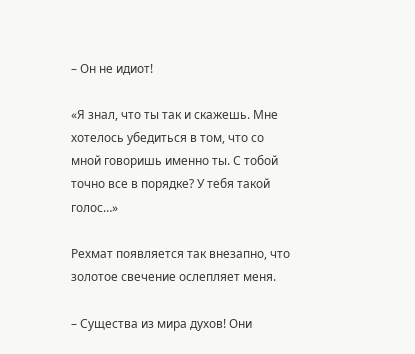– Он не идиот!

«Я знал, что ты так и скажешь. Мне хотелось убедиться в том, что со мной говоришь именно ты. С тобой точно все в порядке? У тебя такой голос…»

Рехмат появляется так внезапно, что золотое свечение ослепляет меня.

– Существа из мира духов! Они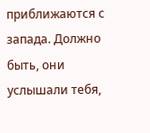приближаются с запада. Должно быть, они услышали тебя,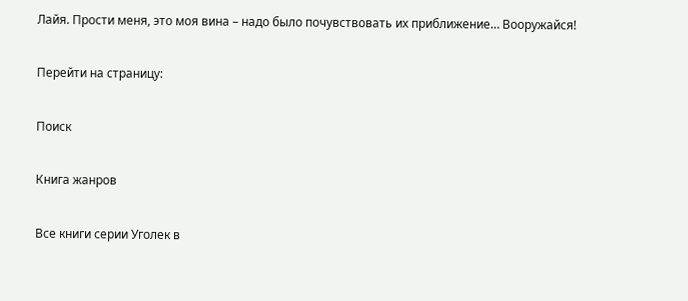Лайя. Прости меня, это моя вина – надо было почувствовать их приближение… Вооружайся!

Перейти на страницу:

Поиск

Книга жанров

Все книги серии Уголек в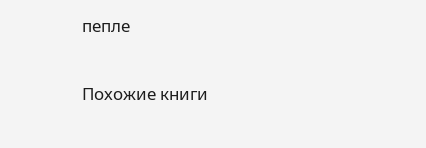пепле

Похожие книги